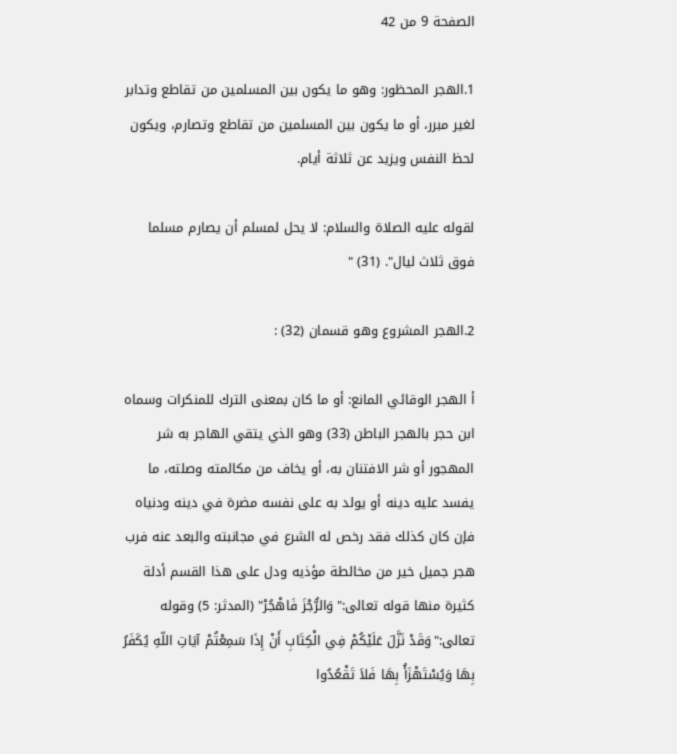الصفحة 9 من 42

1.الهجر المحظور: وهو ما يكون بين المسلمين من تقاطع وتدابر لغير مبرر، أو ما يكون بين المسلمين من تقاطع وتصارم، ويكون لحظ النفس ويزيد عن ثلاثة أيام.

لقوله عليه الصلاة والسلام: لا يحل لمسلم أن يصارم مسلما فوق ثلاث ليال". (31) "

2.الهجر المشروع وهو قسمان (32) :

أ الهجر الوقائي المانع: أو ما كان بمعنى الترك للمنكرات وسماه ابن حجر بالهجر الباطن (33) وهو الذي يتقي الهاجر به شر المهجور أو شر الافتنان به، أو يخاف من مكالمته وصلته، ما يفسد عليه دينه أو يولد به على نفسه مضرة في دينه ودنياه فإن كان كذلك فقد رخص له الشرع في مجانبته والبعد عنه فرب هجر جميل خير من مخالطة مؤذيه ودل على هذا القسم أدلة كثيرة منها قوله تعالى:"وَالرُّجْزَ فَاهْجُرْ" (المدثر: 5) وقوله تعالى:"وَقَدْ نَزَّلَ عَلَيْكُمْ فِي الْكِتَابِ أَنْ إِذَا سَمِعْتُمْ آيَاتِ اللّهِ يُكَفَرُ بِهَا وَيُسْتَهْزَأُ بِهَا فَلاَ تَقْعُدُوا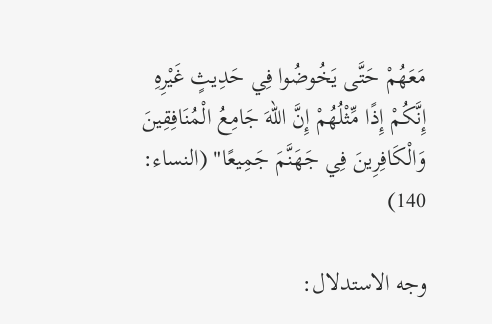مَعَهُمْ حَتَّى يَخُوضُوا فِي حَدِيثٍ غَيْرِهِ إِنَّكُمْ إِذًا مِّثْلُهُمْ إِنَّ اللّهَ جَامِعُ الْمُنَافِقِينَ وَالْكَافِرِينَ فِي جَهَنَّمَ جَمِيعًا" (النساء: 140)

وجه الاستدلال: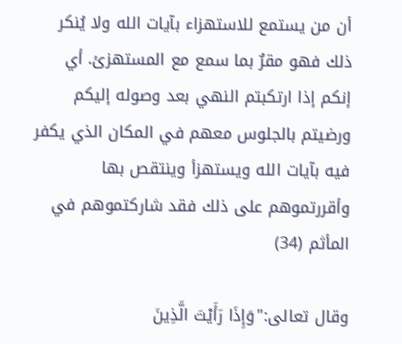أن من يستمع للاستهزاء بآيات الله ولا يُنكر ذلك فهو مقرٌ بما سمع مع المستهزئ. أي إنكم إذا ارتكبتم النهي بعد وصوله إليكم ورضيتم بالجلوس معهم في المكان الذي يكفر فيه بآيات الله ويستهزأ وينتقص بها وأقررتموهم على ذلك فقد شاركتموهم في المأثم (34)

وقال تعالى:"وَإِذَا رَأَيْتَ الَّذِينَ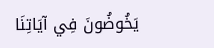يَخُوضُونَ فِي آيَاتِنَا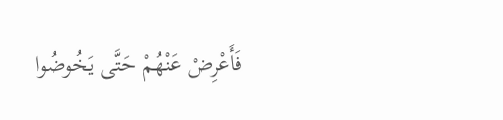فَأَعْرِضْ عَنْهُمْ حَتَّى يَخُوضُوا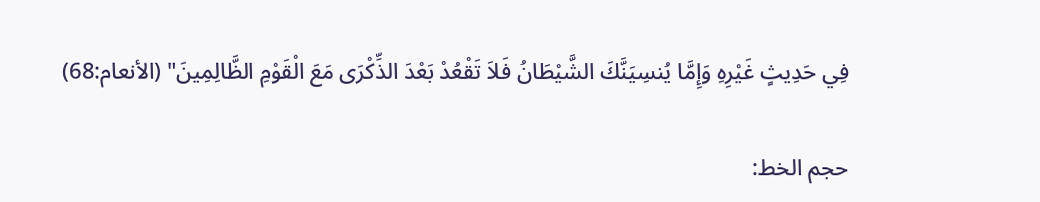فِي حَدِيثٍ غَيْرِهِ وَإِمَّا يُنسِيَنَّكَ الشَّيْطَانُ فَلاَ تَقْعُدْ بَعْدَ الذِّكْرَى مَعَ الْقَوْمِ الظَّالِمِينَ" (الأنعام:68)

حجم الخط: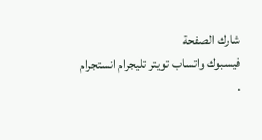شارك الصفحة
فيسبوك واتساب تويتر تليجرام انستجرام
.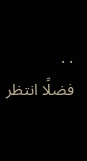. .
فضلًا انتظر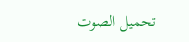تحميل الصوت